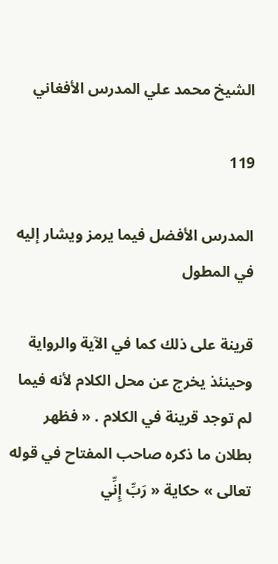الشيخ محمد علي المدرس الأفغاني

119

المدرس الأفضل فيما يرمز ويشار إليه في المطول

قرينة على ذلك كما في الآية والرواية وحينئذ يخرج عن محل الكلام لأنه فيما لم توجد قرينة في الكلام . « فظهر بطلان ما ذكره صاحب المفتاح في قوله تعالى » حكاية « رَبِّ إِنِّي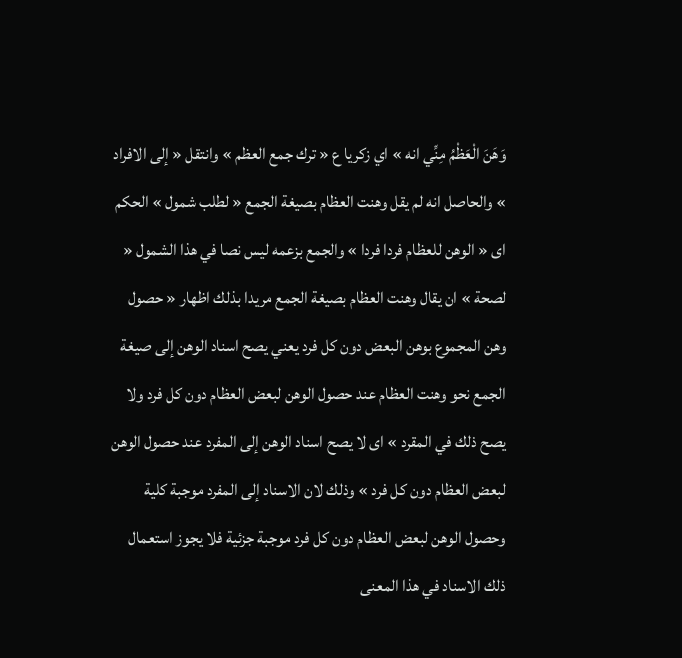وَهَنَ الْعَظْمُ مِنِّي انه » اي زكريا ع « ترك جمع العظم » وانتقل « إلى الافراد » والحاصل انه لم يقل وهنت العظام بصيغة الجمع « لطلب شمول » الحكم اى « الوهن للعظام فردا فردا » والجمع بزعمه ليس نصا في هذا الشمول « لصحة » ان يقال وهنت العظام بصيغة الجمع مريدا بذلك اظهار « حصول وهن المجموع بوهن البعض دون كل فرد يعني يصح اسناد الوهن إلى صيغة الجمع نحو وهنت العظام عند حصول الوهن لبعض العظام دون كل فرد ولا يصح ذلك في المقرد » اى لا يصح اسناد الوهن إلى المفرد عند حصول الوهن لبعض العظام دون كل فرد » وذلك لان الاسناد إلى المفرد موجبة كلية وحصول الوهن لبعض العظام دون كل فرد موجبة جزئية فلا يجوز استعمال ذلك الاسناد في هذا المعنى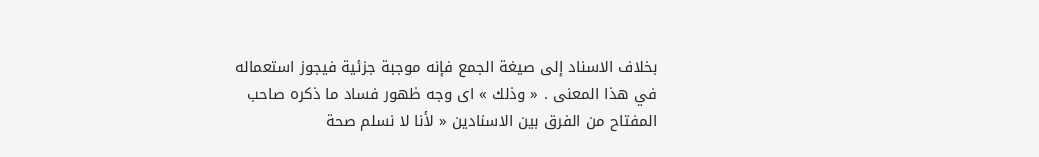بخلاف الاسناد إلى صيغة الجمع فإنه موجبة جزئية فيجوز استعماله في هذا المعنى . « وذلك » اى وجه ظهور فساد ما ذكره صاحب المفتاح من الفرق بين الاسنادين « لأنا لا نسلم صحة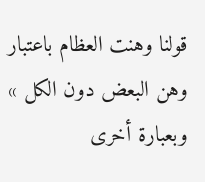قولنا وهنت العظام باعتبار وهن البعض دون الكل » وبعبارة أخرى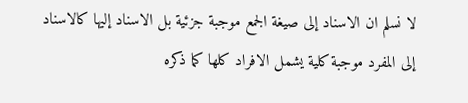لا نسلم ان الاسناد إلى صيغة الجمع موجبة جزئية بل الاسناد إليها كالاسناد إلى المفرد موجبة كلية يشمل الافراد كلها كما ذكره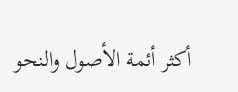أكثر أئمة الأصول والنحو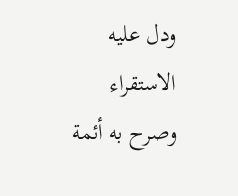ودل عليه الاستقراء وصرح به أئمة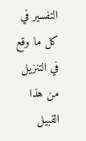التفسير في كل ما وقع في التنزيل من هذا القبيل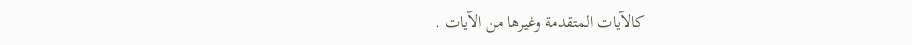كالآيات المتقدمة وغيرها من الآيات .